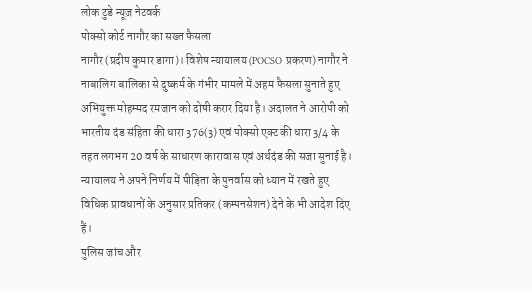लोक टुडे न्यूज़ नेटवर्क
पोक्सो कोर्ट नागौर का सख्त फैसला
नागौर (प्रदीप कुमार डागा)। विशेष न्यायालय (POCSO प्रकरण) नागौर ने नाबालिग बालिका से दुष्कर्म के गंभीर मामले में अहम फैसला सुनाते हुए अभियुक्त मोहम्मद रमजान को दोषी करार दिया है। अदालत ने आरोपी को भारतीय दंड संहिता की धारा 376(3) एवं पोक्सो एक्ट की धारा 3/4 के तहत लगभग 20 वर्ष के साधारण कारावास एवं अर्थदंड की सजा सुनाई है।
न्यायालय ने अपने निर्णय में पीड़िता के पुनर्वास को ध्यान में रखते हुए विधिक प्रावधानों के अनुसार प्रतिकर (कम्पनसेशन) देने के भी आदेश दिए हैं।
पुलिस जांच और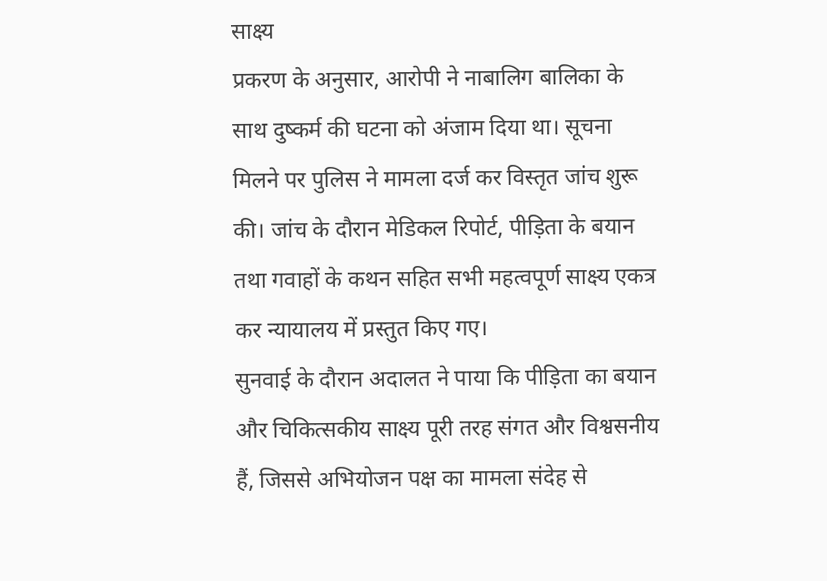साक्ष्य
प्रकरण के अनुसार, आरोपी ने नाबालिग बालिका के साथ दुष्कर्म की घटना को अंजाम दिया था। सूचना मिलने पर पुलिस ने मामला दर्ज कर विस्तृत जांच शुरू की। जांच के दौरान मेडिकल रिपोर्ट, पीड़िता के बयान तथा गवाहों के कथन सहित सभी महत्वपूर्ण साक्ष्य एकत्र कर न्यायालय में प्रस्तुत किए गए।
सुनवाई के दौरान अदालत ने पाया कि पीड़िता का बयान और चिकित्सकीय साक्ष्य पूरी तरह संगत और विश्वसनीय हैं, जिससे अभियोजन पक्ष का मामला संदेह से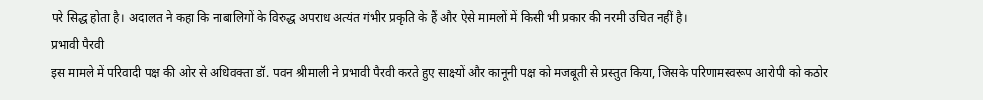परे सिद्ध होता है। अदालत ने कहा कि नाबालिगों के विरुद्ध अपराध अत्यंत गंभीर प्रकृति के हैं और ऐसे मामलों में किसी भी प्रकार की नरमी उचित नहीं है।
प्रभावी पैरवी
इस मामले में परिवादी पक्ष की ओर से अधिवक्ता डॉ. पवन श्रीमाली ने प्रभावी पैरवी करते हुए साक्ष्यों और कानूनी पक्ष को मजबूती से प्रस्तुत किया, जिसके परिणामस्वरूप आरोपी को कठोर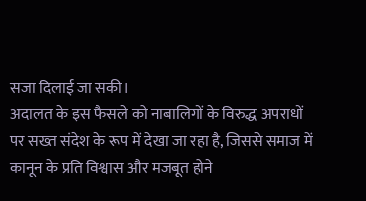सजा दिलाई जा सकी।
अदालत के इस फैसले को नाबालिगों के विरुद्ध अपराधों पर सख्त संदेश के रूप में देखा जा रहा है, जिससे समाज में कानून के प्रति विश्वास और मजबूत होने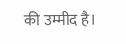की उम्मीद है।